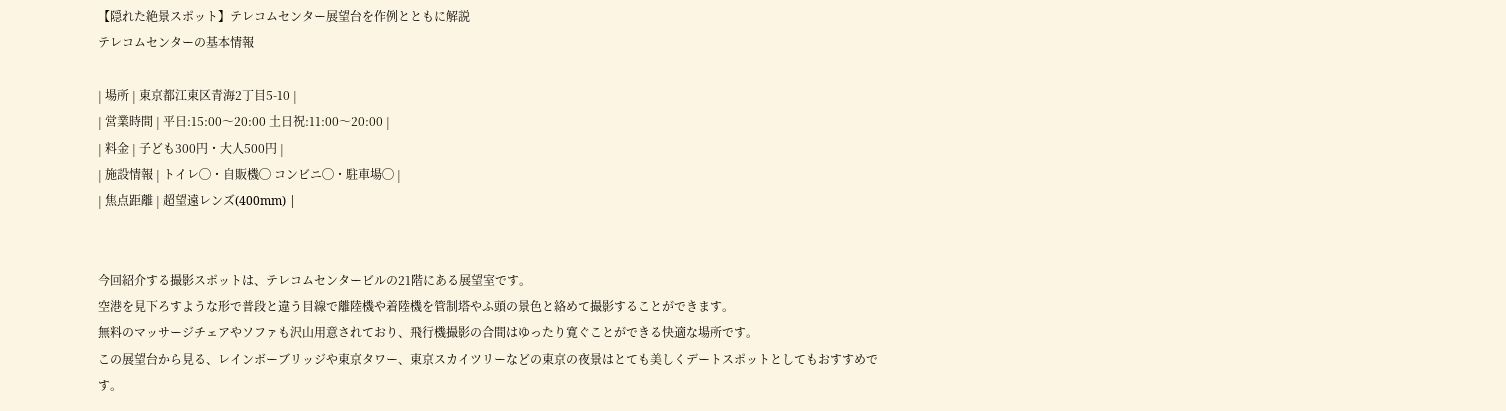【隠れた絶景スポット】テレコムセンター展望台を作例とともに解説
テレコムセンターの基本情報

| 場所 | 東京都江東区青海2丁目5-10 |
| 営業時間 | 平日:15:00〜20:00 土日祝:11:00〜20:00 |
| 料金 | 子ども300円・大人500円 |
| 施設情報 | トイレ◯・自販機◯ コンビニ◯・駐車場◯ |
| 焦点距離 | 超望遠レンズ(400mm) |


今回紹介する撮影スポットは、テレコムセンタービルの21階にある展望室です。
空港を見下ろすような形で普段と違う目線で離陸機や着陸機を管制塔やふ頭の景色と絡めて撮影することができます。
無料のマッサージチェアやソファも沢山用意されており、飛行機撮影の合間はゆったり寛ぐことができる快適な場所です。
この展望台から見る、レインボーブリッジや東京タワー、東京スカイツリーなどの東京の夜景はとても美しくデートスポットとしてもおすすめです。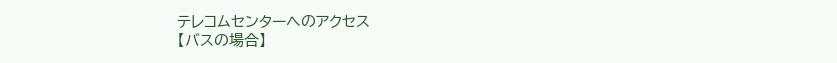テレコムセンターへのアクセス
【バスの場合】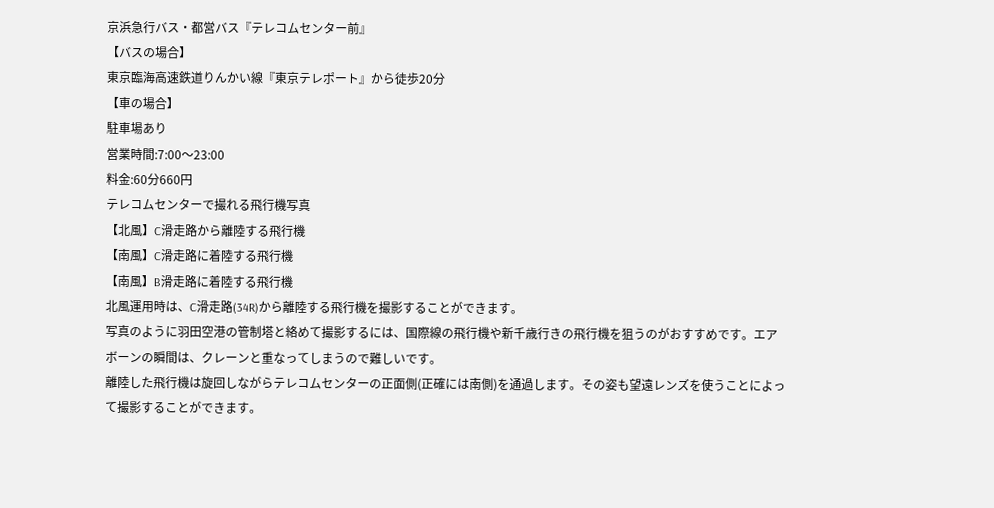京浜急行バス・都営バス『テレコムセンター前』
【バスの場合】
東京臨海高速鉄道りんかい線『東京テレポート』から徒歩20分
【車の場合】
駐車場あり
営業時間:7:00〜23:00
料金:60分660円
テレコムセンターで撮れる飛行機写真
【北風】C滑走路から離陸する飛行機
【南風】C滑走路に着陸する飛行機
【南風】B滑走路に着陸する飛行機
北風運用時は、C滑走路(34R)から離陸する飛行機を撮影することができます。
写真のように羽田空港の管制塔と絡めて撮影するには、国際線の飛行機や新千歳行きの飛行機を狙うのがおすすめです。エアボーンの瞬間は、クレーンと重なってしまうので難しいです。
離陸した飛行機は旋回しながらテレコムセンターの正面側(正確には南側)を通過します。その姿も望遠レンズを使うことによって撮影することができます。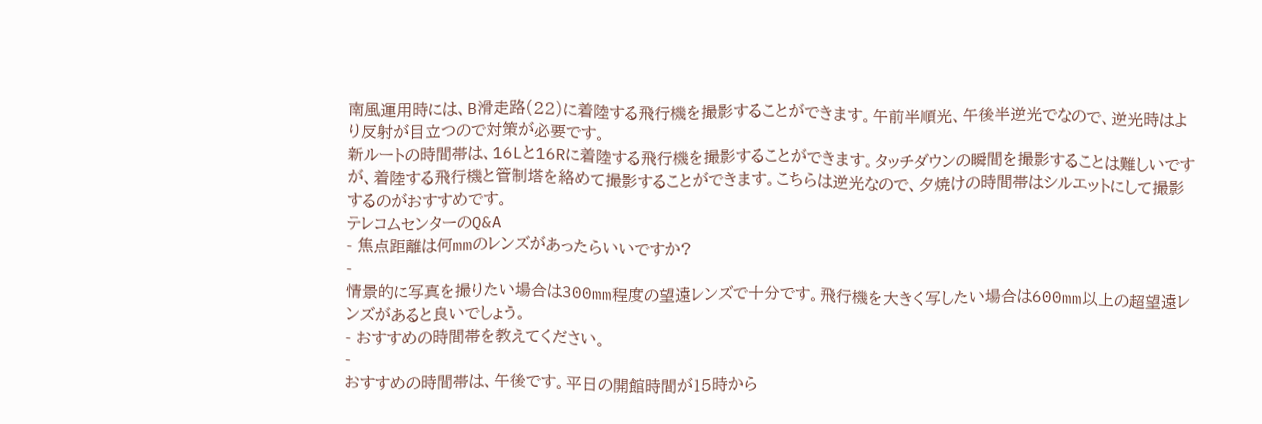南風運用時には、B滑走路(22)に着陸する飛行機を撮影することができます。午前半順光、午後半逆光でなので、逆光時はより反射が目立つので対策が必要です。
新ルートの時間帯は、16Lと16Rに着陸する飛行機を撮影することができます。タッチダウンの瞬間を撮影することは難しいですが、着陸する飛行機と管制塔を絡めて撮影することができます。こちらは逆光なので、夕焼けの時間帯はシルエットにして撮影するのがおすすめです。
テレコムセンターのQ&A
- 焦点距離は何mmのレンズがあったらいいですか?
-
情景的に写真を撮りたい場合は300mm程度の望遠レンズで十分です。飛行機を大きく写したい場合は600mm以上の超望遠レンズがあると良いでしょう。
- おすすめの時間帯を教えてください。
-
おすすめの時間帯は、午後です。平日の開館時間が15時から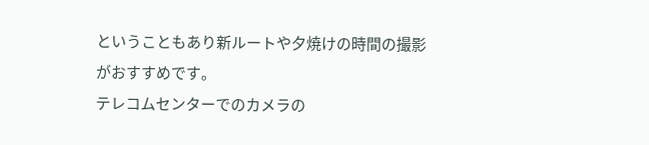ということもあり新ルートや夕焼けの時間の撮影がおすすめです。
テレコムセンターでのカメラの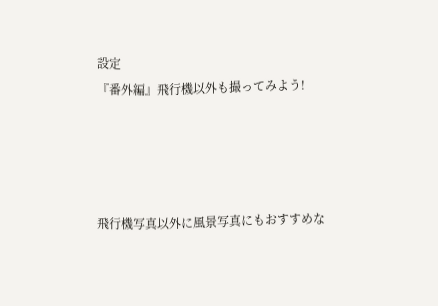設定
『番外編』飛行機以外も撮ってみよう!




飛行機写真以外に風景写真にもおすすめな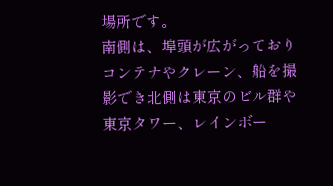場所です。
南側は、埠頭が広がっておりコンテナやクレーン、船を撮影でき北側は東京のビル群や東京タワー、レインボー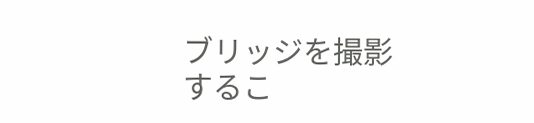ブリッジを撮影するこ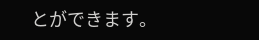とができます。